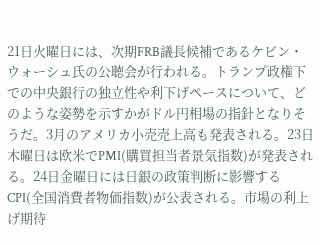21日火曜日には、次期FRB議長候補であるケビン・ウォーシュ氏の公聴会が行われる。トランプ政権下での中央銀行の独立性や利下げペースについて、どのような姿勢を示すかがドル円相場の指針となりそうだ。3月のアメリカ小売売上高も発表される。23日木曜日は欧米でPMI(購買担当者景気指数)が発表される。24日金曜日には日銀の政策判断に影響するCPI(全国消費者物価指数)が公表される。市場の利上げ期待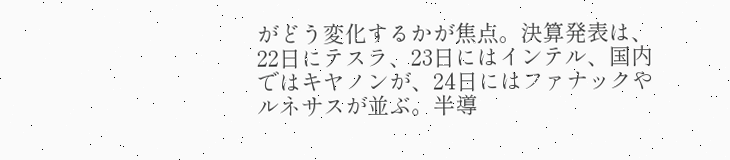がどう変化するかが焦点。決算発表は、22日にテスラ、23日にはインテル、国内ではキヤノンが、24日にはファナックやルネサスが並ぶ。半導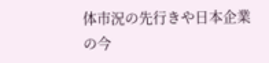体市況の先行きや日本企業の今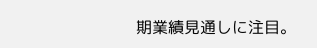期業績見通しに注目。